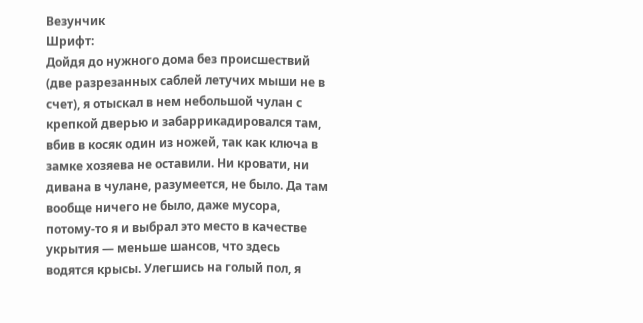Везунчик
Шрифт:
Дойдя до нужного дома без происшествий (две разрезанных саблей летучих мыши не в счет), я отыскал в нем небольшой чулан с крепкой дверью и забаррикадировался там, вбив в косяк один из ножей, так как ключа в замке хозяева не оставили. Ни кровати, ни дивана в чулане, разумеется, не было. Да там вообще ничего не было, даже мусора, потому-то я и выбрал это место в качестве укрытия — меньше шансов, что здесь водятся крысы. Улегшись на голый пол, я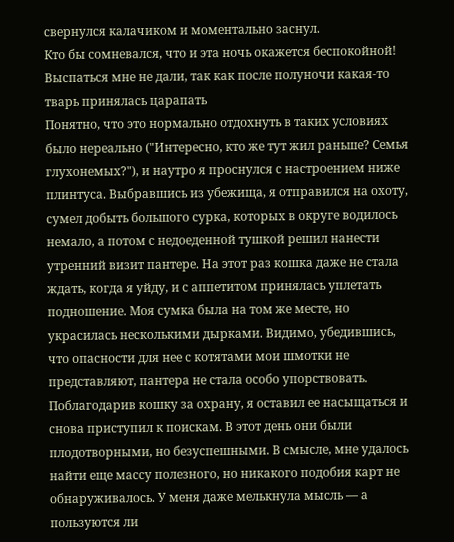свернулся калачиком и моментально заснул.
Кто бы сомневался, что и эта ночь окажется беспокойной! Выспаться мне не дали, так как после полуночи какая-то тварь принялась царапать
Понятно, что это нормально отдохнуть в таких условиях было нереально ("Интересно, кто же тут жил раньше? Семья глухонемых?"), и наутро я проснулся с настроением ниже плинтуса. Выбравшись из убежища, я отправился на охоту, сумел добыть большого сурка, которых в округе водилось немало, а потом с недоеденной тушкой решил нанести утренний визит пантере. На этот раз кошка даже не стала ждать, когда я уйду, и с аппетитом принялась уплетать подношение. Моя сумка была на том же месте, но украсилась несколькими дырками. Видимо, убедившись, что опасности для нее с котятами мои шмотки не представляют, пантера не стала особо упорствовать.
Поблагодарив кошку за охрану, я оставил ее насыщаться и снова приступил к поискам. В этот день они были плодотворными, но безуспешными. В смысле, мне удалось найти еще массу полезного, но никакого подобия карт не обнаруживалось. У меня даже мелькнула мысль — а пользуются ли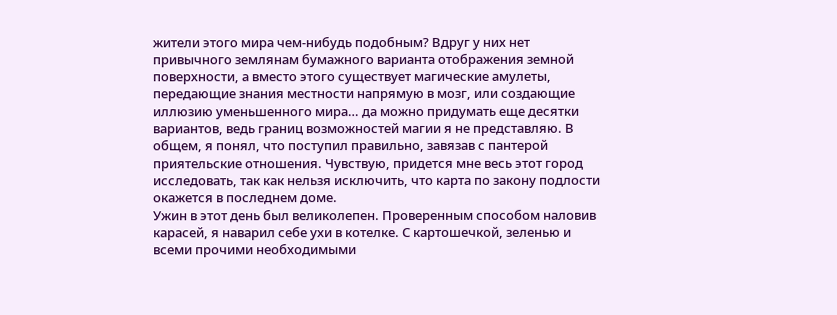жители этого мира чем-нибудь подобным? Вдруг у них нет привычного землянам бумажного варианта отображения земной поверхности, а вместо этого существует магические амулеты, передающие знания местности напрямую в мозг, или создающие иллюзию уменьшенного мира… да можно придумать еще десятки вариантов, ведь границ возможностей магии я не представляю. В общем, я понял, что поступил правильно, завязав с пантерой приятельские отношения. Чувствую, придется мне весь этот город исследовать, так как нельзя исключить, что карта по закону подлости окажется в последнем доме.
Ужин в этот день был великолепен. Проверенным способом наловив карасей, я наварил себе ухи в котелке. С картошечкой, зеленью и всеми прочими необходимыми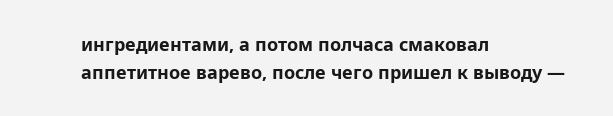ингредиентами, а потом полчаса смаковал аппетитное варево, после чего пришел к выводу —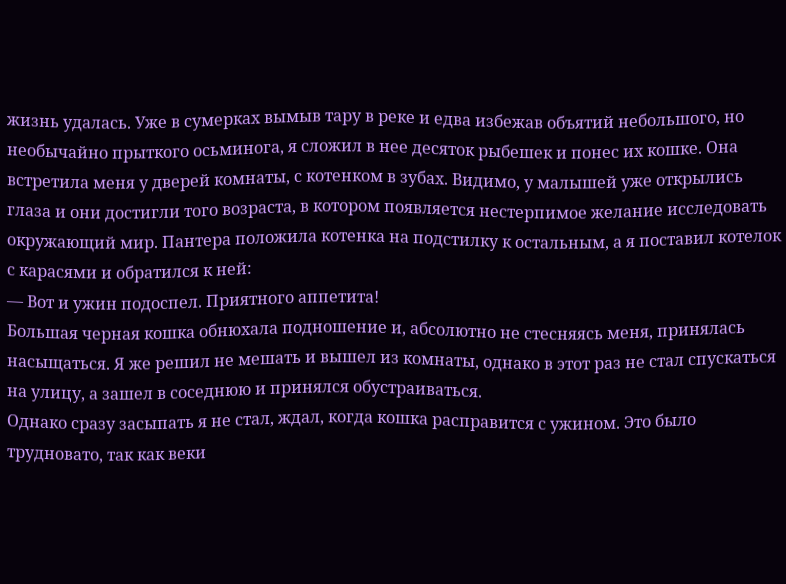жизнь удалась. Уже в сумерках вымыв тару в реке и едва избежав объятий небольшого, но необычайно прыткого осьминога, я сложил в нее десяток рыбешек и понес их кошке. Она встретила меня у дверей комнаты, с котенком в зубах. Видимо, у малышей уже открылись глаза и они достигли того возраста, в котором появляется нестерпимое желание исследовать окружающий мир. Пантера положила котенка на подстилку к остальным, а я поставил котелок с карасями и обратился к ней:
— Вот и ужин подоспел. Приятного аппетита!
Большая черная кошка обнюхала подношение и, абсолютно не стесняясь меня, принялась насыщаться. Я же решил не мешать и вышел из комнаты, однако в этот раз не стал спускаться на улицу, а зашел в соседнюю и принялся обустраиваться.
Однако сразу засыпать я не стал, ждал, когда кошка расправится с ужином. Это было трудновато, так как веки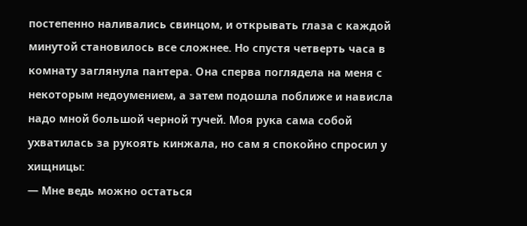постепенно наливались свинцом, и открывать глаза с каждой минутой становилось все сложнее. Но спустя четверть часа в комнату заглянула пантера. Она сперва поглядела на меня с некоторым недоумением, а затем подошла поближе и нависла надо мной большой черной тучей. Моя рука сама собой ухватилась за рукоять кинжала, но сам я спокойно спросил у хищницы:
— Мне ведь можно остаться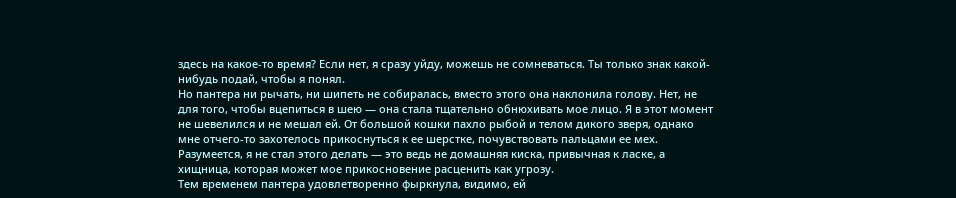здесь на какое-то время? Если нет, я сразу уйду, можешь не сомневаться. Ты только знак какой-нибудь подай, чтобы я понял.
Но пантера ни рычать, ни шипеть не собиралась, вместо этого она наклонила голову. Нет, не для того, чтобы вцепиться в шею — она стала тщательно обнюхивать мое лицо. Я в этот момент не шевелился и не мешал ей. От большой кошки пахло рыбой и телом дикого зверя, однако мне отчего-то захотелось прикоснуться к ее шерстке, почувствовать пальцами ее мех. Разумеется, я не стал этого делать — это ведь не домашняя киска, привычная к ласке, а хищница, которая может мое прикосновение расценить как угрозу.
Тем временем пантера удовлетворенно фыркнула, видимо, ей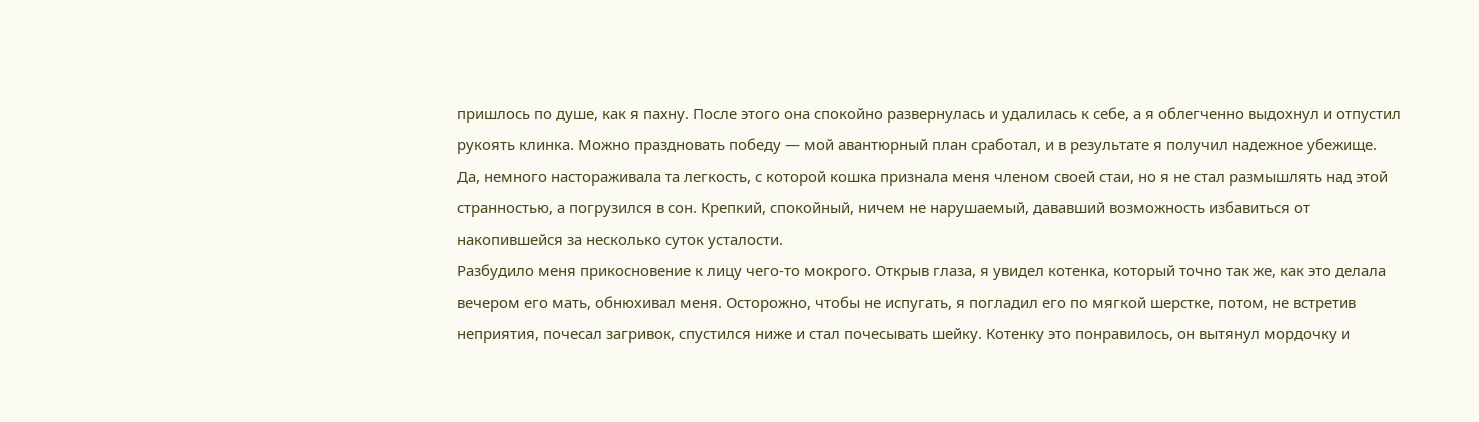пришлось по душе, как я пахну. После этого она спокойно развернулась и удалилась к себе, а я облегченно выдохнул и отпустил рукоять клинка. Можно праздновать победу — мой авантюрный план сработал, и в результате я получил надежное убежище. Да, немного настораживала та легкость, с которой кошка признала меня членом своей стаи, но я не стал размышлять над этой странностью, а погрузился в сон. Крепкий, спокойный, ничем не нарушаемый, дававший возможность избавиться от накопившейся за несколько суток усталости.
Разбудило меня прикосновение к лицу чего-то мокрого. Открыв глаза, я увидел котенка, который точно так же, как это делала вечером его мать, обнюхивал меня. Осторожно, чтобы не испугать, я погладил его по мягкой шерстке, потом, не встретив неприятия, почесал загривок, спустился ниже и стал почесывать шейку. Котенку это понравилось, он вытянул мордочку и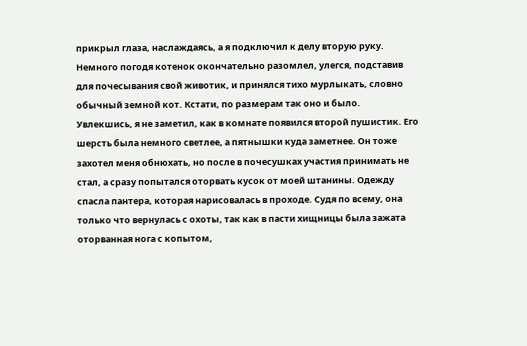прикрыл глаза, наслаждаясь, а я подключил к делу вторую руку. Немного погодя котенок окончательно разомлел, улегся, подставив для почесывания свой животик, и принялся тихо мурлыкать, словно обычный земной кот. Кстати, по размерам так оно и было.
Увлекшись, я не заметил, как в комнате появился второй пушистик. Его шерсть была немного светлее, а пятнышки куда заметнее. Он тоже захотел меня обнюхать, но после в почесушках участия принимать не стал, а сразу попытался оторвать кусок от моей штанины. Одежду спасла пантера, которая нарисовалась в проходе. Судя по всему, она только что вернулась с охоты, так как в пасти хищницы была зажата оторванная нога с копытом,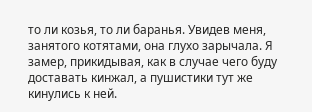то ли козья, то ли баранья. Увидев меня, занятого котятами, она глухо зарычала. Я замер, прикидывая, как в случае чего буду доставать кинжал, а пушистики тут же кинулись к ней.